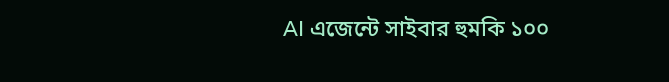AI এজেন্টে সাইবার হুমকি ১০০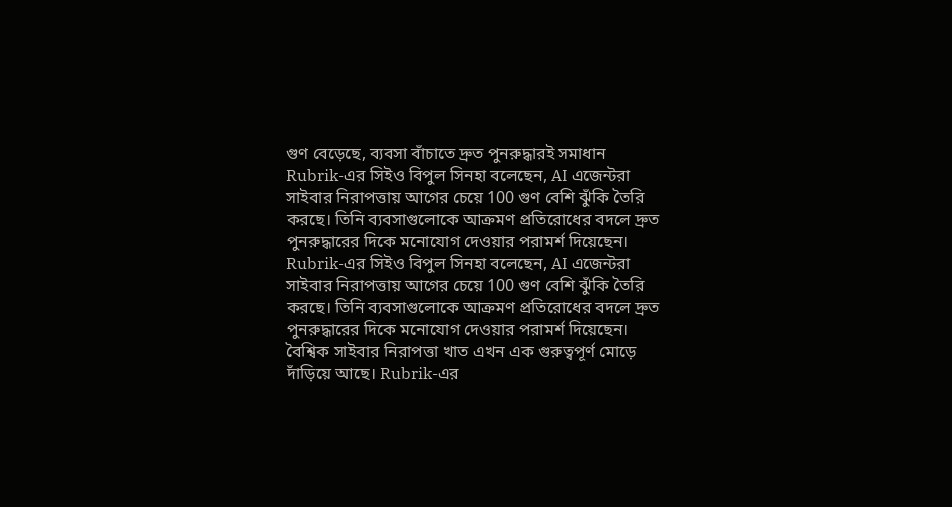গুণ বেড়েছে, ব্যবসা বাঁচাতে দ্রুত পুনরুদ্ধারই সমাধান
Rubrik-এর সিইও বিপুল সিনহা বলেছেন, AI এজেন্টরা সাইবার নিরাপত্তায় আগের চেয়ে 100 গুণ বেশি ঝুঁকি তৈরি করছে। তিনি ব্যবসাগুলোকে আক্রমণ প্রতিরোধের বদলে দ্রুত পুনরুদ্ধারের দিকে মনোযোগ দেওয়ার পরামর্শ দিয়েছেন।
Rubrik-এর সিইও বিপুল সিনহা বলেছেন, AI এজেন্টরা সাইবার নিরাপত্তায় আগের চেয়ে 100 গুণ বেশি ঝুঁকি তৈরি করছে। তিনি ব্যবসাগুলোকে আক্রমণ প্রতিরোধের বদলে দ্রুত পুনরুদ্ধারের দিকে মনোযোগ দেওয়ার পরামর্শ দিয়েছেন।
বৈশ্বিক সাইবার নিরাপত্তা খাত এখন এক গুরুত্বপূর্ণ মোড়ে দাঁড়িয়ে আছে। Rubrik-এর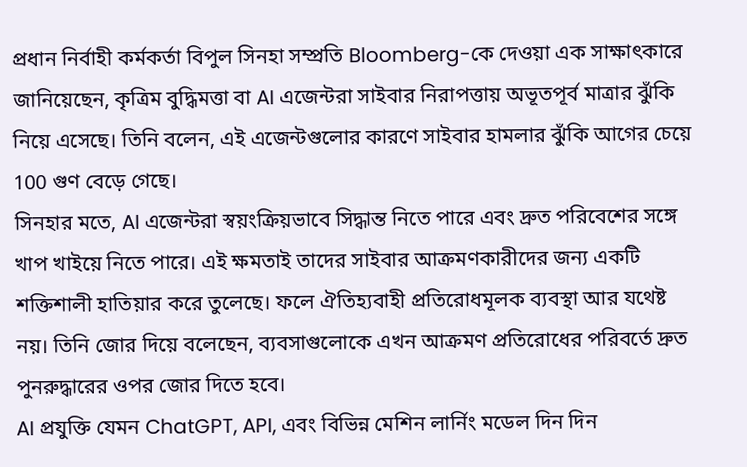প্রধান নির্বাহী কর্মকর্তা বিপুল সিনহা সম্প্রতি Bloomberg-কে দেওয়া এক সাক্ষাৎকারে জানিয়েছেন, কৃত্রিম বুদ্ধিমত্তা বা AI এজেন্টরা সাইবার নিরাপত্তায় অভূতপূর্ব মাত্রার ঝুঁকি নিয়ে এসেছে। তিনি বলেন, এই এজেন্টগুলোর কারণে সাইবার হামলার ঝুঁকি আগের চেয়ে 100 গুণ বেড়ে গেছে।
সিনহার মতে, AI এজেন্টরা স্বয়ংক্রিয়ভাবে সিদ্ধান্ত নিতে পারে এবং দ্রুত পরিবেশের সঙ্গে খাপ খাইয়ে নিতে পারে। এই ক্ষমতাই তাদের সাইবার আক্রমণকারীদের জন্য একটি শক্তিশালী হাতিয়ার করে তুলেছে। ফলে ঐতিহ্যবাহী প্রতিরোধমূলক ব্যবস্থা আর যথেষ্ট নয়। তিনি জোর দিয়ে বলেছেন, ব্যবসাগুলোকে এখন আক্রমণ প্রতিরোধের পরিবর্তে দ্রুত পুনরুদ্ধারের ওপর জোর দিতে হবে।
AI প্রযুক্তি যেমন ChatGPT, API, এবং বিভিন্ন মেশিন লার্নিং মডেল দিন দিন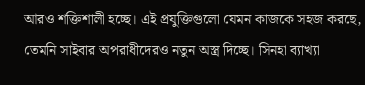আরও শক্তিশালী হচ্ছে। এই প্রযুক্তিগুলো যেমন কাজকে সহজ করছে, তেমনি সাইবার অপরাধীদেরও নতুন অস্ত্র দিচ্ছে। সিনহা ব্যাখ্যা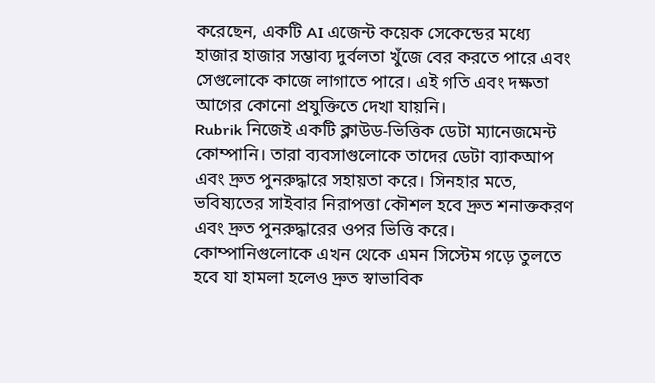করেছেন, একটি AI এজেন্ট কয়েক সেকেন্ডের মধ্যে হাজার হাজার সম্ভাব্য দুর্বলতা খুঁজে বের করতে পারে এবং সেগুলোকে কাজে লাগাতে পারে। এই গতি এবং দক্ষতা আগের কোনো প্রযুক্তিতে দেখা যায়নি।
Rubrik নিজেই একটি ক্লাউড-ভিত্তিক ডেটা ম্যানেজমেন্ট কোম্পানি। তারা ব্যবসাগুলোকে তাদের ডেটা ব্যাকআপ এবং দ্রুত পুনরুদ্ধারে সহায়তা করে। সিনহার মতে, ভবিষ্যতের সাইবার নিরাপত্তা কৌশল হবে দ্রুত শনাক্তকরণ এবং দ্রুত পুনরুদ্ধারের ওপর ভিত্তি করে। কোম্পানিগুলোকে এখন থেকে এমন সিস্টেম গড়ে তুলতে হবে যা হামলা হলেও দ্রুত স্বাভাবিক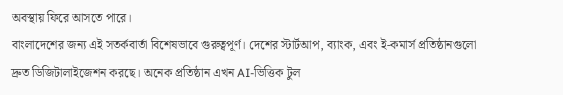অবস্থায় ফিরে আসতে পারে।
বাংলাদেশের জন্য এই সতর্কবার্তা বিশেষভাবে গুরুত্বপূর্ণ। দেশের স্টার্টআপ, ব্যাংক, এবং ই-কমার্স প্রতিষ্ঠানগুলো দ্রুত ডিজিটালাইজেশন করছে। অনেক প্রতিষ্ঠান এখন AI-ভিত্তিক টুল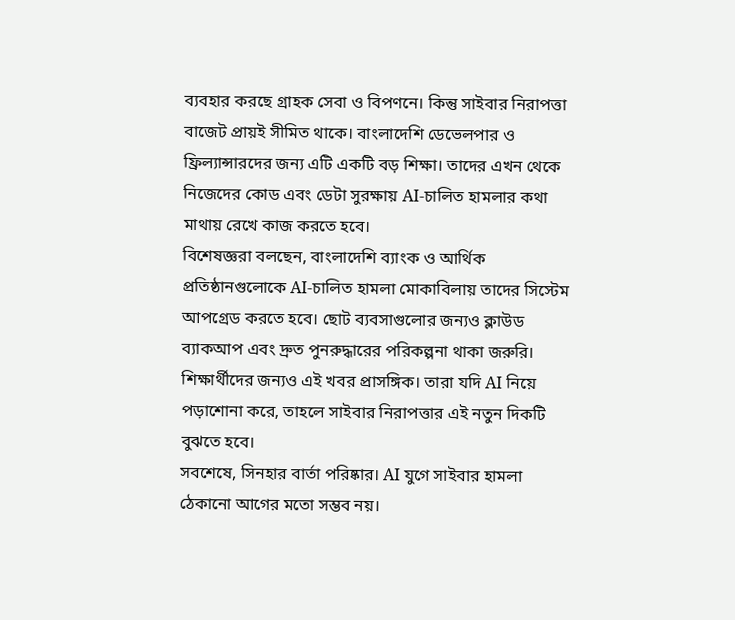ব্যবহার করছে গ্রাহক সেবা ও বিপণনে। কিন্তু সাইবার নিরাপত্তা বাজেট প্রায়ই সীমিত থাকে। বাংলাদেশি ডেভেলপার ও ফ্রিল্যান্সারদের জন্য এটি একটি বড় শিক্ষা। তাদের এখন থেকে নিজেদের কোড এবং ডেটা সুরক্ষায় AI-চালিত হামলার কথা মাথায় রেখে কাজ করতে হবে।
বিশেষজ্ঞরা বলছেন, বাংলাদেশি ব্যাংক ও আর্থিক প্রতিষ্ঠানগুলোকে AI-চালিত হামলা মোকাবিলায় তাদের সিস্টেম আপগ্রেড করতে হবে। ছোট ব্যবসাগুলোর জন্যও ক্লাউড ব্যাকআপ এবং দ্রুত পুনরুদ্ধারের পরিকল্পনা থাকা জরুরি। শিক্ষার্থীদের জন্যও এই খবর প্রাসঙ্গিক। তারা যদি AI নিয়ে পড়াশোনা করে, তাহলে সাইবার নিরাপত্তার এই নতুন দিকটি বুঝতে হবে।
সবশেষে, সিনহার বার্তা পরিষ্কার। AI যুগে সাইবার হামলা ঠেকানো আগের মতো সম্ভব নয়।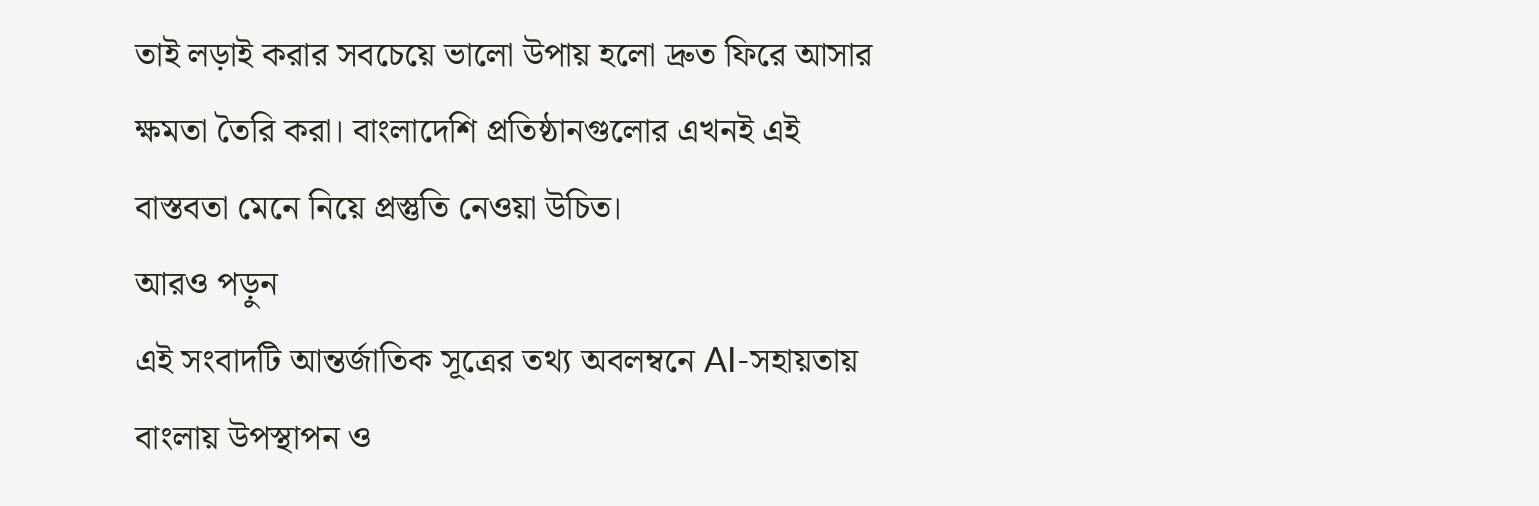তাই লড়াই করার সবচেয়ে ভালো উপায় হলো দ্রুত ফিরে আসার ক্ষমতা তৈরি করা। বাংলাদেশি প্রতিষ্ঠানগুলোর এখনই এই বাস্তবতা মেনে নিয়ে প্রস্তুতি নেওয়া উচিত।
আরও পড়ুন
এই সংবাদটি আন্তর্জাতিক সূত্রের তথ্য অবলম্বনে AI-সহায়তায় বাংলায় উপস্থাপন ও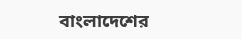বাংলাদেশের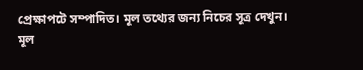প্রেক্ষাপটে সম্পাদিত। মূল তথ্যের জন্য নিচের সূত্র দেখুন।
মূল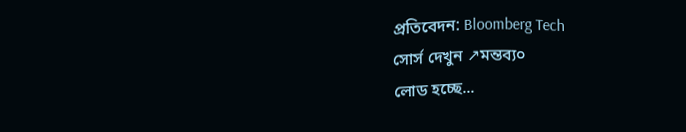প্রতিবেদন: Bloomberg Tech
সোর্স দেখুন ↗মন্তব্য০
লোড হচ্ছে...